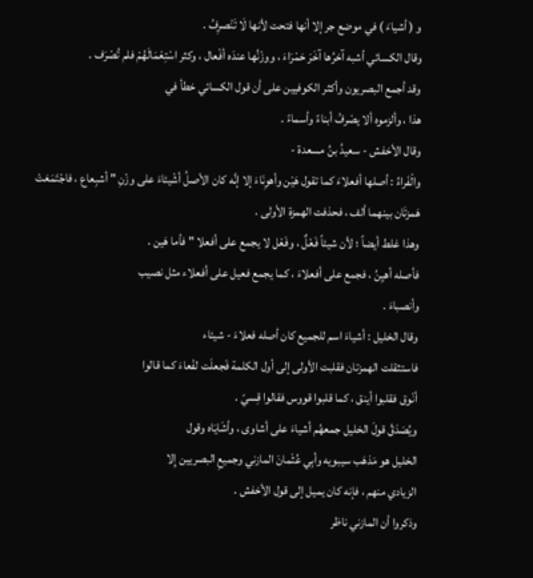و ( أشياءَ ) في موضع جر إلا أنها فتحت لأنها لَا تَنْصرِفُ .
وقال الكسائي أشبه آخرُها آخَرَ حَمْرَاءَ ، ووزْنُها عندَه أفْعال ، وكثر اسْتِعْمَالَهُمْ فلم تُصْرَف .
وقد أجمع البصريون وأكثر الكوفيين على أن قول الكسائي خطأ في
هذا ، وألزموه ألا يصْرفَْ أبناءً وأسماءً .
وقال الأخفش - سعيدُ بنُ مسعدة -
والْفَراءُ : أصلها أفعلاءَ كما تقول هَيْن وأهوِنَاءَ إلا إنَّه كان الأصلُ أشْيئاءَ على وزْنِ " أشبِعاع ، فاجْتَمَعَتْ هَمزتَان بينهما ألف ، فحذفت الهمزة الأولى .
وهذا غلط أيضاً ؛ لأن شيئاً فَعْلٌ ، وفَعْل لا يجمع على أفعلا " فأما هَين .
فأصله أهيِنُ ، فجمع على أفعلاءَ ، كما يجمع فعيل على أفعلاء مثل نصيب
وأنصباءَ .
وقال الخليل : أشياءَ اسم للجميع كان أصله فعلاءَ - شيئاء
فاستثقلت الهمزتان فقلبت الأولى إلى أول الكلمة فَجعلَت لفْعاءَ كما قالوا
أنْوق فقلبوا أينق ، كما قلبوا قووس فقالوا قِسيّ .
ويُصَذقُ قولَ الخليل جمعهُم أشياءَ على أشاوى ، وأشَايَاه وقول
الخليل هو مَذهَب سيبويه وأبِي عُثْمانَ المازني وجميعِ البصريين إِلا
الزيادي منهم ، فإنه كان يميل إلى قول الأخفش .
وذكروا أن المازني ناظر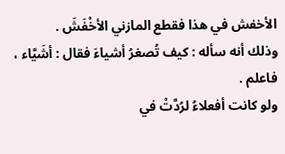الأخفش في هذا فقطع المازني الأخْفَشَ .
وذلك أنه سأله : كيف تُصغرُ أشياءَ فقال : أشَيَّاء ، فاعلم .
ولو كانت أفعلاءُ لرُدَّتْ في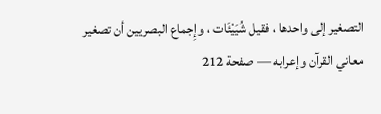التصغير إلى واحدها ، فقيل شُيَيْئَات ، وإِجماع البصريين أن تصغير
معاني القرآن وإعرابه — صفحة 212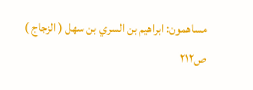مساهمون: ابراهيم بن السري بن سهل ( الزجاج )
ص٢١٢